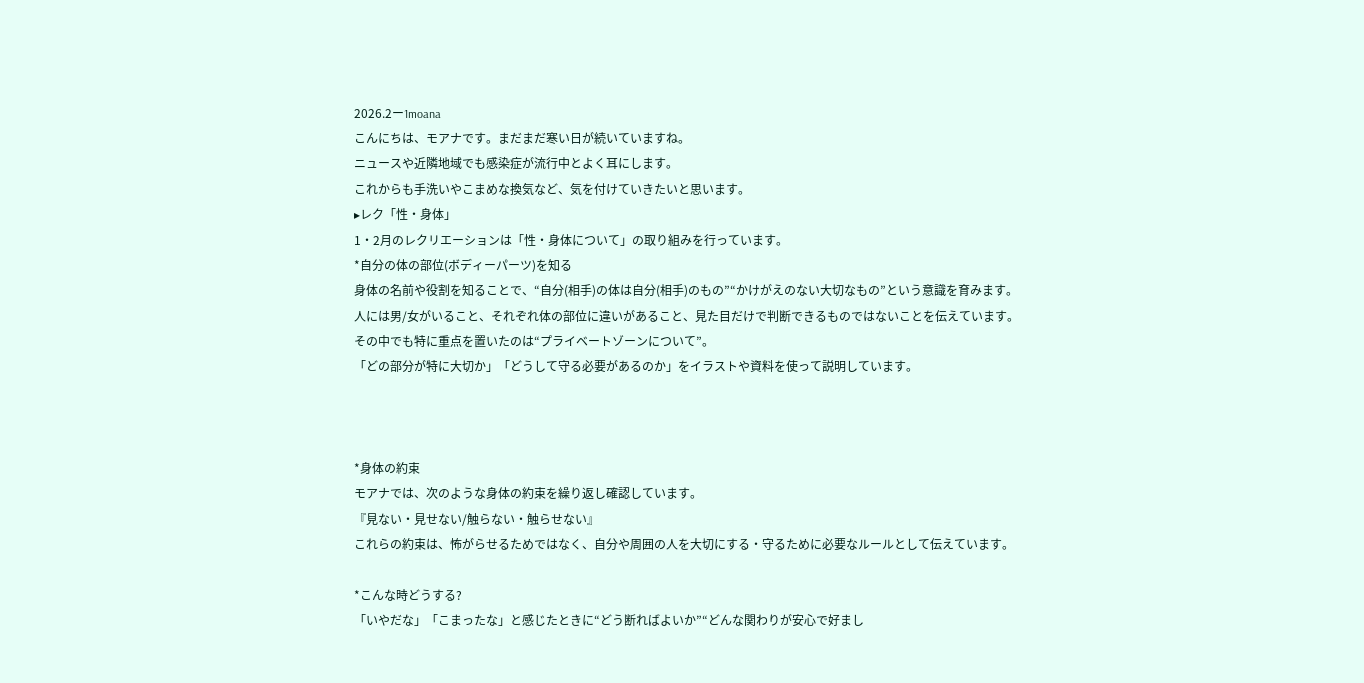2026.2ー1moana
こんにちは、モアナです。まだまだ寒い日が続いていますね。
ニュースや近隣地域でも感染症が流行中とよく耳にします。
これからも手洗いやこまめな換気など、気を付けていきたいと思います。
▸レク「性・身体」
1・2月のレクリエーションは「性・身体について」の取り組みを行っています。
*自分の体の部位(ボディーパーツ)を知る
身体の名前や役割を知ることで、“自分(相手)の体は自分(相手)のもの”“かけがえのない大切なもの”という意識を育みます。
人には男/女がいること、それぞれ体の部位に違いがあること、見た目だけで判断できるものではないことを伝えています。
その中でも特に重点を置いたのは“プライベートゾーンについて”。
「どの部分が特に大切か」「どうして守る必要があるのか」をイラストや資料を使って説明しています。



*身体の約束
モアナでは、次のような身体の約束を繰り返し確認しています。
『見ない・見せない/触らない・触らせない』
これらの約束は、怖がらせるためではなく、自分や周囲の人を大切にする・守るために必要なルールとして伝えています。

*こんな時どうする?
「いやだな」「こまったな」と感じたときに“どう断ればよいか”“どんな関わりが安心で好まし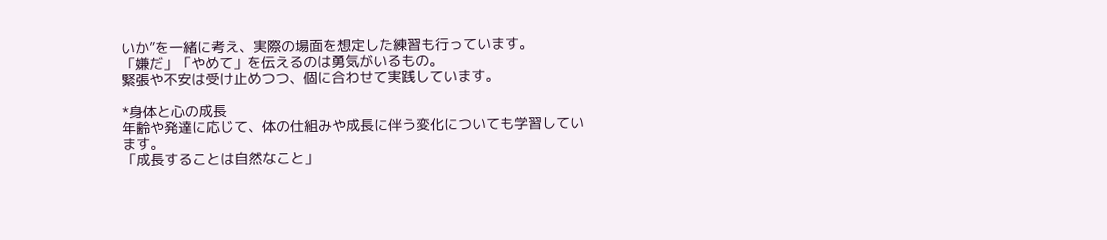いか”を一緒に考え、実際の場面を想定した練習も行っています。
「嫌だ」「やめて」を伝えるのは勇気がいるもの。
緊張や不安は受け止めつつ、個に合わせて実践しています。

*身体と心の成長
年齢や発達に応じて、体の仕組みや成長に伴う変化についても学習しています。
「成長することは自然なこと」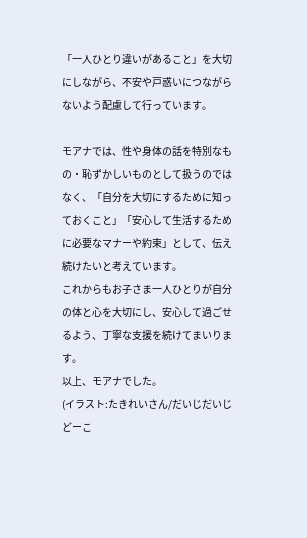「一人ひとり違いがあること」を大切にしながら、不安や戸惑いにつながらないよう配慮して行っています。

モアナでは、性や身体の話を特別なもの・恥ずかしいものとして扱うのではなく、「自分を大切にするために知っておくこと」「安心して生活するために必要なマナーや約束」として、伝え続けたいと考えています。
これからもお子さま一人ひとりが自分の体と心を大切にし、安心して過ごせるよう、丁寧な支援を続けてまいります。
以上、モアナでした。
(イラスト:たきれいさん/だいじだいじどーこ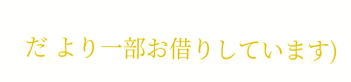だ より一部お借りしています)